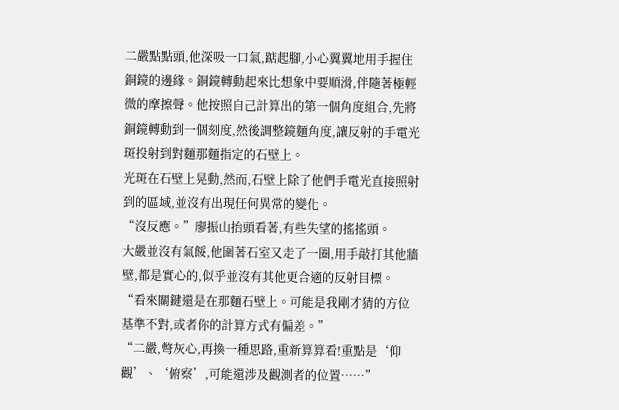二嚴點點頭,他深吸一口氣,踮起腳,小心翼翼地用手握住銅鏡的邊緣。銅鏡轉動起來比想象中要順滑,伴隨著極輕微的摩擦聲。他按照自己計算出的第一個角度組合,先將銅鏡轉動到一個刻度,然後調整鏡麵角度,讓反射的手電光斑投射到對麵那麵指定的石壁上。
光斑在石壁上晃動,然而,石壁上除了他們手電光直接照射到的區域,並沒有出現任何異常的變化。
“沒反應。”廖振山抬頭看著,有些失望的搖搖頭。
大嚴並沒有氣餒,他圍著石室又走了一圈,用手敲打其他牆壁,都是實心的,似乎並沒有其他更合適的反射目標。
“看來關鍵還是在那麵石壁上。可能是我剛才猜的方位基準不對,或者你的計算方式有偏差。”
“二嚴,彆灰心,再換一種思路,重新算算看!重點是‘仰觀’、‘俯察’,可能還涉及觀測者的位置……”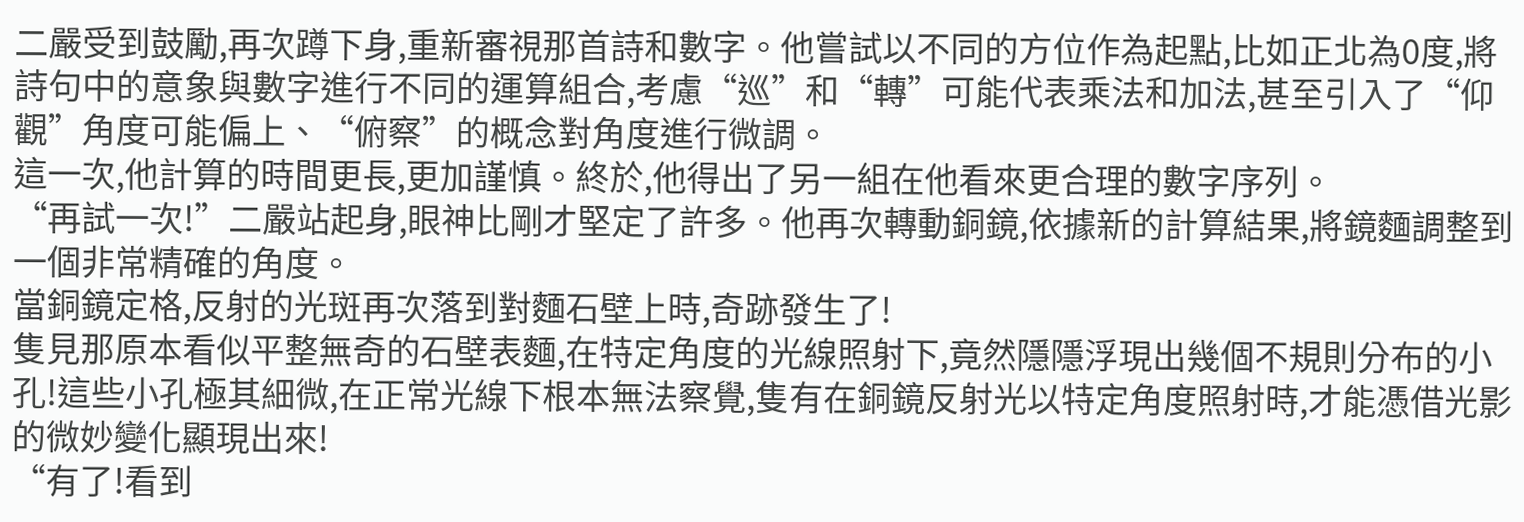二嚴受到鼓勵,再次蹲下身,重新審視那首詩和數字。他嘗試以不同的方位作為起點,比如正北為0度,將詩句中的意象與數字進行不同的運算組合,考慮“巡”和“轉”可能代表乘法和加法,甚至引入了“仰觀”角度可能偏上、“俯察”的概念對角度進行微調。
這一次,他計算的時間更長,更加謹慎。終於,他得出了另一組在他看來更合理的數字序列。
“再試一次!”二嚴站起身,眼神比剛才堅定了許多。他再次轉動銅鏡,依據新的計算結果,將鏡麵調整到一個非常精確的角度。
當銅鏡定格,反射的光斑再次落到對麵石壁上時,奇跡發生了!
隻見那原本看似平整無奇的石壁表麵,在特定角度的光線照射下,竟然隱隱浮現出幾個不規則分布的小孔!這些小孔極其細微,在正常光線下根本無法察覺,隻有在銅鏡反射光以特定角度照射時,才能憑借光影的微妙變化顯現出來!
“有了!看到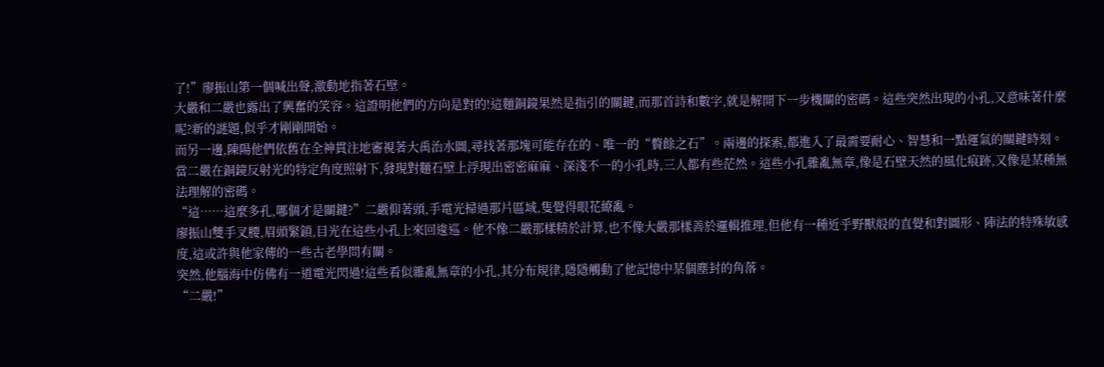了!”廖振山第一個喊出聲,激動地指著石壁。
大嚴和二嚴也露出了興奮的笑容。這證明他們的方向是對的!這麵銅鏡果然是指引的關鍵,而那首詩和數字,就是解開下一步機關的密碼。這些突然出現的小孔,又意味著什麼呢?新的謎題,似乎才剛剛開始。
而另一邊,陳陽他們依舊在全神貫注地審視著大禹治水圖,尋找著那塊可能存在的、唯一的“贅餘之石”。兩邊的探索,都進入了最需要耐心、智慧和一點運氣的關鍵時刻。
當二嚴在銅鏡反射光的特定角度照射下,發現對麵石壁上浮現出密密麻麻、深淺不一的小孔時,三人都有些茫然。這些小孔雜亂無章,像是石壁天然的風化痕跡,又像是某種無法理解的密碼。
“這……這麼多孔,哪個才是關鍵?”二嚴仰著頭,手電光掃過那片區域,隻覺得眼花繚亂。
廖振山雙手叉腰,眉頭緊鎖,目光在這些小孔上來回逡巡。他不像二嚴那樣精於計算,也不像大嚴那樣善於邏輯推理,但他有一種近乎野獸般的直覺和對圖形、陣法的特殊敏感度,這或許與他家傳的一些古老學問有關。
突然,他腦海中仿佛有一道電光閃過!這些看似雜亂無章的小孔,其分布規律,隱隱觸動了他記憶中某個塵封的角落。
“二嚴!”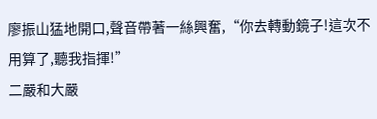廖振山猛地開口,聲音帶著一絲興奮,“你去轉動鏡子!這次不用算了,聽我指揮!”
二嚴和大嚴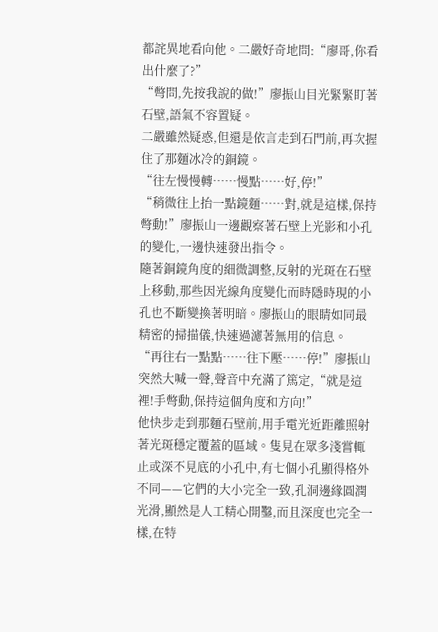都詫異地看向他。二嚴好奇地問:“廖哥,你看出什麼了?”
“彆問,先按我說的做!”廖振山目光緊緊盯著石壁,語氣不容置疑。
二嚴雖然疑惑,但還是依言走到石門前,再次握住了那麵冰冷的銅鏡。
“往左慢慢轉……慢點……好,停!”
“稍微往上抬一點鏡麵……對,就是這樣,保持彆動!”廖振山一邊觀察著石壁上光影和小孔的變化,一邊快速發出指令。
隨著銅鏡角度的細微調整,反射的光斑在石壁上移動,那些因光線角度變化而時隱時現的小孔也不斷變換著明暗。廖振山的眼睛如同最精密的掃描儀,快速過濾著無用的信息。
“再往右一點點……往下壓……停!”廖振山突然大喊一聲,聲音中充滿了篤定,“就是這裡!手彆動,保持這個角度和方向!”
他快步走到那麵石壁前,用手電光近距離照射著光斑穩定覆蓋的區域。隻見在眾多淺嘗輒止或深不見底的小孔中,有七個小孔顯得格外不同——它們的大小完全一致,孔洞邊緣圓潤光滑,顯然是人工精心開鑿,而且深度也完全一樣,在特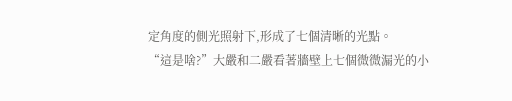定角度的側光照射下,形成了七個清晰的光點。
“這是啥?”大嚴和二嚴看著牆壁上七個微微漏光的小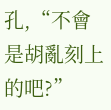孔,“不會是胡亂刻上的吧?”